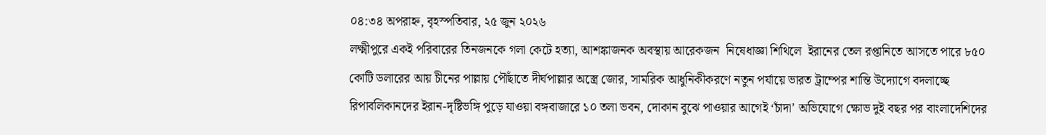০৪:৩৪ অপরাহ্ন, বৃহস্পতিবার, ২৫ জুন ২০২৬
লক্ষ্মীপুরে একই পরিবারের তিনজনকে গলা কেটে হত্যা, আশঙ্কাজনক অবস্থায় আরেকজন  নিষেধাজ্ঞা শিথিলে  ইরানের তেল রপ্তানিতে আসতে পারে ৮৫০ কোটি ডলারের আয় চীনের পাল্লায় পৌঁছাতে দীর্ঘপাল্লার অস্ত্রে জোর, সামরিক আধুনিকীকরণে নতুন পর্যায়ে ভারত ট্রাম্পের শান্তি উদ্যোগে বদলাচ্ছে রিপাবলিকানদের ইরান-দৃষ্টিভঙ্গি পুড়ে যাওয়া বঙ্গবাজারে ১০ তলা ভবন, দোকান বুঝে পাওয়ার আগেই ‘চাঁদা’ অভিযোগে ক্ষোভ দুই বছর পর বাংলাদেশিদের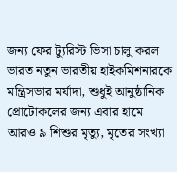জন্য ফের ট্যুরিস্ট ভিসা চালু করল ভারত নতুন ভারতীয় হাইকমিশনারকে মন্ত্রিসভার মর্যাদা, শুধুই আনুষ্ঠানিক প্রোটোকলের জন্য এবার হামে আরও ৯ শিশুর মৃত্যু, মৃতের সংখ্যা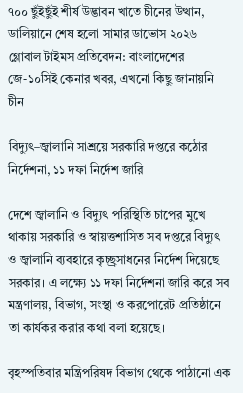৭০০ ছুঁইছুঁই শীর্ষ উদ্ভাবন খাতে চীনের উত্থান, ডালিয়ানে শেষ হলো সামার ডাভোস ২০২৬ গ্লোবাল টাইমস প্রতিবেদন: বাংলাদেশের জে-১০সিই কেনার খবর, এখনো কিছু জানায়নি চীন

বিদ্যুৎ–জ্বালানি সাশ্রয়ে সরকারি দপ্তরে কঠোর নির্দেশনা, ১১ দফা নির্দেশ জারি

দেশে জ্বালানি ও বিদ্যুৎ পরিস্থিতি চাপের মুখে থাকায় সরকারি ও স্বায়ত্তশাসিত সব দপ্তরে বিদ্যুৎ ও জ্বালানি ব্যবহারে কৃচ্ছ্রসাধনের নির্দেশ দিয়েছে সরকার। এ লক্ষ্যে ১১ দফা নির্দেশনা জারি করে সব মন্ত্রণালয়, বিভাগ, সংস্থা ও করপোরেট প্রতিষ্ঠানে তা কার্যকর করার কথা বলা হয়েছে।

বৃহস্পতিবার মন্ত্রিপরিষদ বিভাগ থেকে পাঠানো এক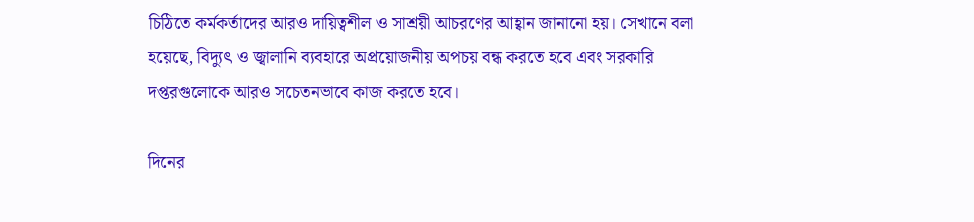চিঠিতে কর্মকর্তাদের আরও দায়িত্বশীল ও সাশ্রয়ী আচরণের আহ্বান জানানো হয়। সেখানে বলা হয়েছে, বিদ্যুৎ ও জ্বালানি ব্যবহারে অপ্রয়োজনীয় অপচয় বন্ধ করতে হবে এবং সরকারি দপ্তরগুলোকে আরও সচেতনভাবে কাজ করতে হবে।

দিনের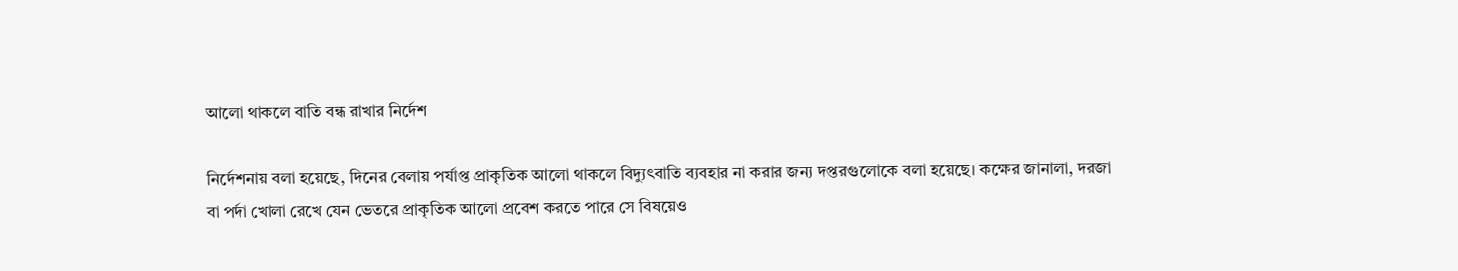আলো থাকলে বাতি বন্ধ রাখার নির্দেশ

নির্দেশনায় বলা হয়েছে, দিনের বেলায় পর্যাপ্ত প্রাকৃতিক আলো থাকলে বিদ্যুৎবাতি ব্যবহার না করার জন্য দপ্তরগুলোকে বলা হয়েছে। কক্ষের জানালা, দরজা বা পর্দা খোলা রেখে যেন ভেতরে প্রাকৃতিক আলো প্রবেশ করতে পারে সে বিষয়েও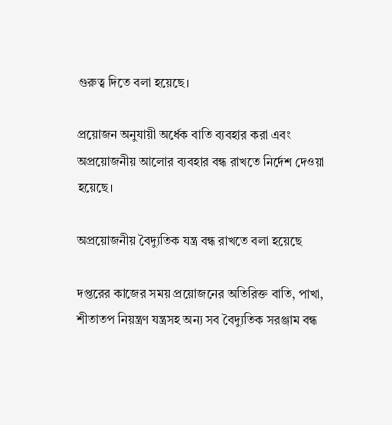গুরুত্ব দিতে বলা হয়েছে।

প্রয়োজন অনুযায়ী অর্ধেক বাতি ব্যবহার করা এবং অপ্রয়োজনীয় আলোর ব্যবহার বন্ধ রাখতে নির্দেশ দেওয়া হয়েছে।

অপ্রয়োজনীয় বৈদ্যুতিক যন্ত্র বন্ধ রাখতে বলা হয়েছে

দপ্তরের কাজের সময় প্রয়োজনের অতিরিক্ত বাতি, পাখা, শীতাতপ নিয়ন্ত্রণ যন্ত্রসহ অন্য সব বৈদ্যুতিক সরঞ্জাম বন্ধ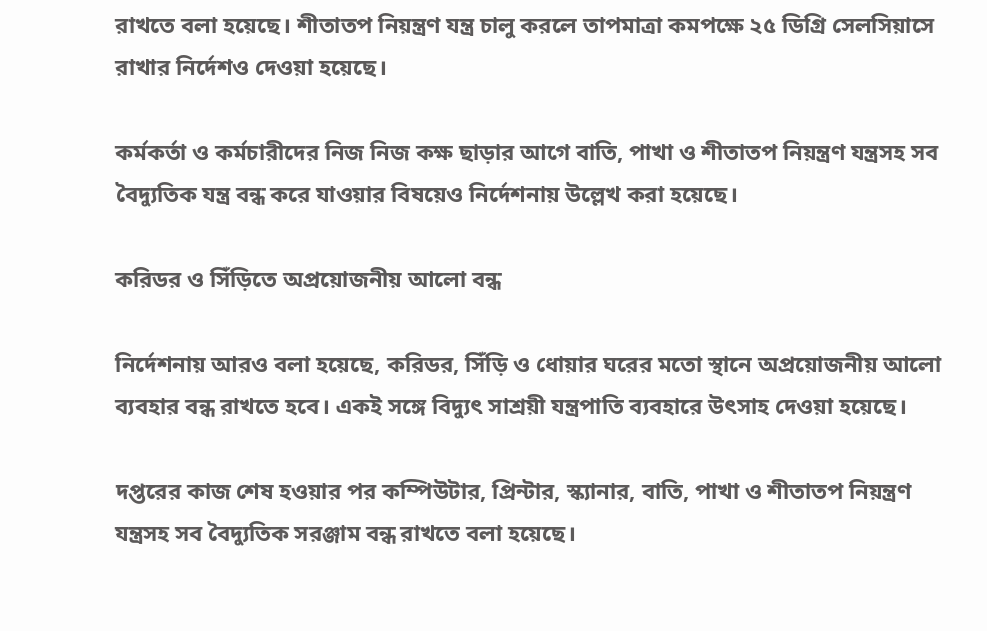রাখতে বলা হয়েছে। শীতাতপ নিয়ন্ত্রণ যন্ত্র চালু করলে তাপমাত্রা কমপক্ষে ২৫ ডিগ্রি সেলসিয়াসে রাখার নির্দেশও দেওয়া হয়েছে।

কর্মকর্তা ও কর্মচারীদের নিজ নিজ কক্ষ ছাড়ার আগে বাতি, পাখা ও শীতাতপ নিয়ন্ত্রণ যন্ত্রসহ সব বৈদ্যুতিক যন্ত্র বন্ধ করে যাওয়ার বিষয়েও নির্দেশনায় উল্লেখ করা হয়েছে।

করিডর ও সিঁড়িতে অপ্রয়োজনীয় আলো বন্ধ

নির্দেশনায় আরও বলা হয়েছে, করিডর, সিঁড়ি ও ধোয়ার ঘরের মতো স্থানে অপ্রয়োজনীয় আলো ব্যবহার বন্ধ রাখতে হবে। একই সঙ্গে বিদ্যুৎ সাশ্রয়ী যন্ত্রপাতি ব্যবহারে উৎসাহ দেওয়া হয়েছে।

দপ্তরের কাজ শেষ হওয়ার পর কম্পিউটার, প্রিন্টার, স্ক্যানার, বাতি, পাখা ও শীতাতপ নিয়ন্ত্রণ যন্ত্রসহ সব বৈদ্যুতিক সরঞ্জাম বন্ধ রাখতে বলা হয়েছে।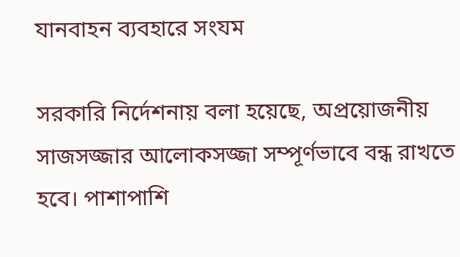যানবাহন ব্যবহারে সংযম

সরকারি নির্দেশনায় বলা হয়েছে, অপ্রয়োজনীয় সাজসজ্জার আলোকসজ্জা সম্পূর্ণভাবে বন্ধ রাখতে হবে। পাশাপাশি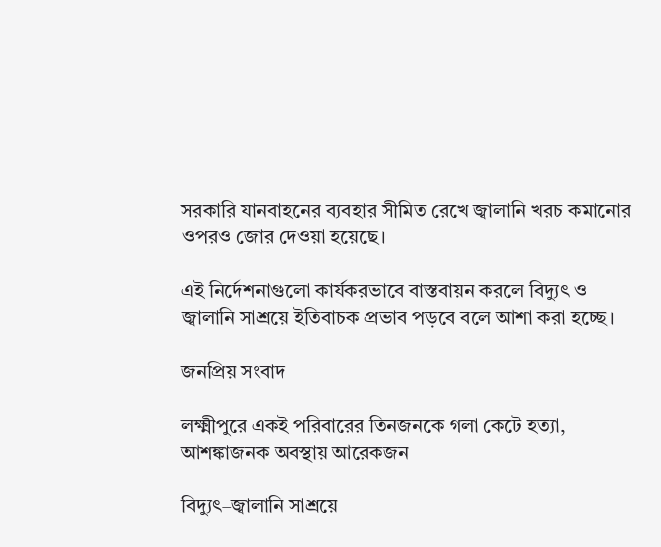সরকারি যানবাহনের ব্যবহার সীমিত রেখে জ্বালানি খরচ কমানোর ওপরও জোর দেওয়া হয়েছে।

এই নির্দেশনাগুলো কার্যকরভাবে বাস্তবায়ন করলে বিদ্যুৎ ও জ্বালানি সাশ্রয়ে ইতিবাচক প্রভাব পড়বে বলে আশা করা হচ্ছে।

জনপ্রিয় সংবাদ

লক্ষ্মীপুরে একই পরিবারের তিনজনকে গলা কেটে হত্যা, আশঙ্কাজনক অবস্থায় আরেকজন

বিদ্যুৎ–জ্বালানি সাশ্রয়ে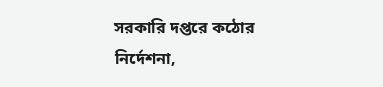সরকারি দপ্তরে কঠোর নির্দেশনা,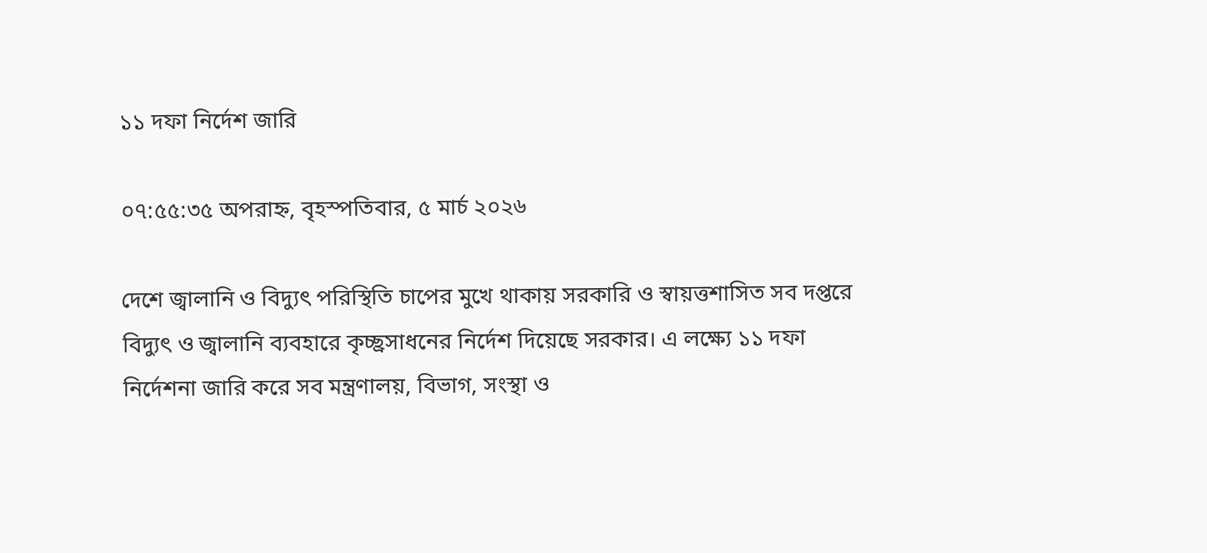১১ দফা নির্দেশ জারি

০৭:৫৫:৩৫ অপরাহ্ন, বৃহস্পতিবার, ৫ মার্চ ২০২৬

দেশে জ্বালানি ও বিদ্যুৎ পরিস্থিতি চাপের মুখে থাকায় সরকারি ও স্বায়ত্তশাসিত সব দপ্তরে বিদ্যুৎ ও জ্বালানি ব্যবহারে কৃচ্ছ্রসাধনের নির্দেশ দিয়েছে সরকার। এ লক্ষ্যে ১১ দফা নির্দেশনা জারি করে সব মন্ত্রণালয়, বিভাগ, সংস্থা ও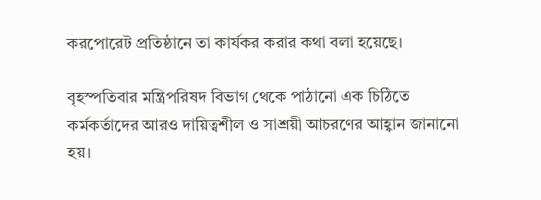করপোরেট প্রতিষ্ঠানে তা কার্যকর করার কথা বলা হয়েছে।

বৃহস্পতিবার মন্ত্রিপরিষদ বিভাগ থেকে পাঠানো এক চিঠিতে কর্মকর্তাদের আরও দায়িত্বশীল ও সাশ্রয়ী আচরণের আহ্বান জানানো হয়।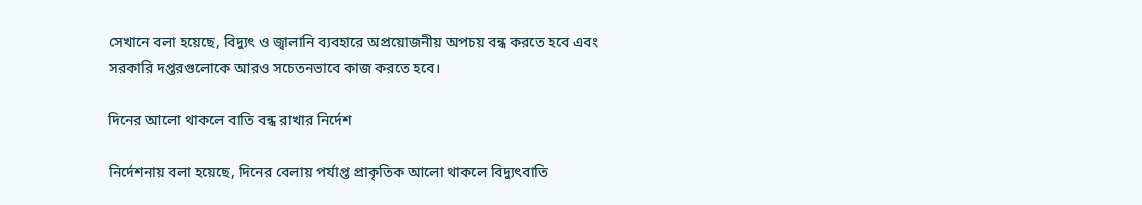সেখানে বলা হয়েছে, বিদ্যুৎ ও জ্বালানি ব্যবহারে অপ্রয়োজনীয় অপচয় বন্ধ করতে হবে এবং সরকারি দপ্তরগুলোকে আরও সচেতনভাবে কাজ করতে হবে।

দিনের আলো থাকলে বাতি বন্ধ রাখার নির্দেশ

নির্দেশনায় বলা হয়েছে, দিনের বেলায় পর্যাপ্ত প্রাকৃতিক আলো থাকলে বিদ্যুৎবাতি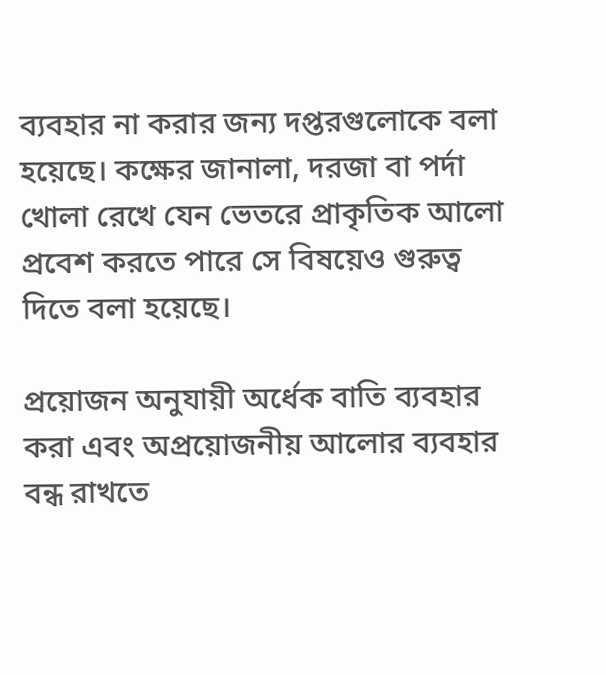ব্যবহার না করার জন্য দপ্তরগুলোকে বলা হয়েছে। কক্ষের জানালা, দরজা বা পর্দা খোলা রেখে যেন ভেতরে প্রাকৃতিক আলো প্রবেশ করতে পারে সে বিষয়েও গুরুত্ব দিতে বলা হয়েছে।

প্রয়োজন অনুযায়ী অর্ধেক বাতি ব্যবহার করা এবং অপ্রয়োজনীয় আলোর ব্যবহার বন্ধ রাখতে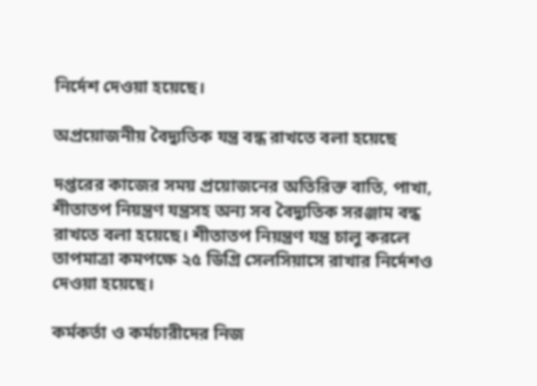নির্দেশ দেওয়া হয়েছে।

অপ্রয়োজনীয় বৈদ্যুতিক যন্ত্র বন্ধ রাখতে বলা হয়েছে

দপ্তরের কাজের সময় প্রয়োজনের অতিরিক্ত বাতি, পাখা, শীতাতপ নিয়ন্ত্রণ যন্ত্রসহ অন্য সব বৈদ্যুতিক সরঞ্জাম বন্ধ রাখতে বলা হয়েছে। শীতাতপ নিয়ন্ত্রণ যন্ত্র চালু করলে তাপমাত্রা কমপক্ষে ২৫ ডিগ্রি সেলসিয়াসে রাখার নির্দেশও দেওয়া হয়েছে।

কর্মকর্তা ও কর্মচারীদের নিজ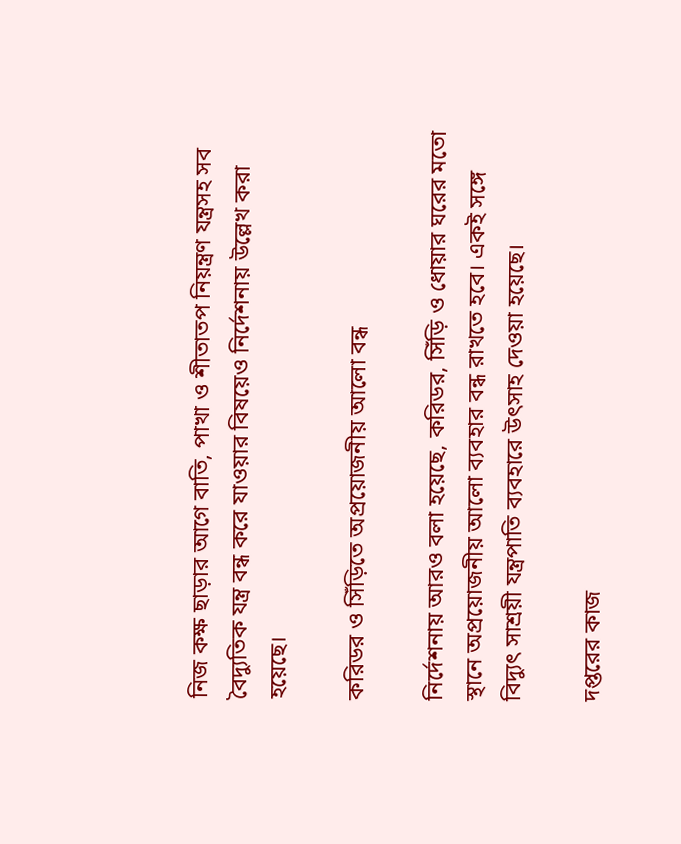নিজ কক্ষ ছাড়ার আগে বাতি, পাখা ও শীতাতপ নিয়ন্ত্রণ যন্ত্রসহ সব বৈদ্যুতিক যন্ত্র বন্ধ করে যাওয়ার বিষয়েও নির্দেশনায় উল্লেখ করা হয়েছে।

করিডর ও সিঁড়িতে অপ্রয়োজনীয় আলো বন্ধ

নির্দেশনায় আরও বলা হয়েছে, করিডর, সিঁড়ি ও ধোয়ার ঘরের মতো স্থানে অপ্রয়োজনীয় আলো ব্যবহার বন্ধ রাখতে হবে। একই সঙ্গে বিদ্যুৎ সাশ্রয়ী যন্ত্রপাতি ব্যবহারে উৎসাহ দেওয়া হয়েছে।

দপ্তরের কাজ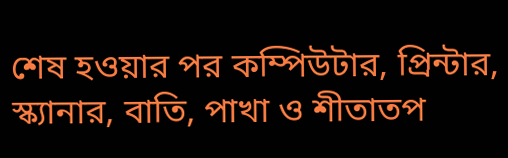শেষ হওয়ার পর কম্পিউটার, প্রিন্টার, স্ক্যানার, বাতি, পাখা ও শীতাতপ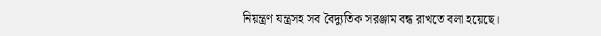নিয়ন্ত্রণ যন্ত্রসহ সব বৈদ্যুতিক সরঞ্জাম বন্ধ রাখতে বলা হয়েছে।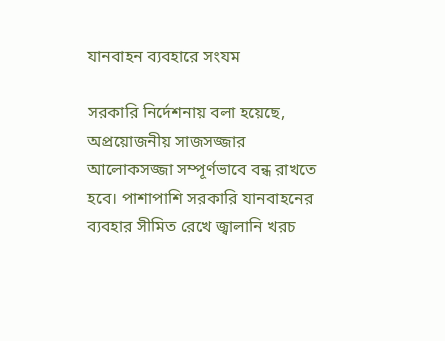যানবাহন ব্যবহারে সংযম

সরকারি নির্দেশনায় বলা হয়েছে, অপ্রয়োজনীয় সাজসজ্জার আলোকসজ্জা সম্পূর্ণভাবে বন্ধ রাখতে হবে। পাশাপাশি সরকারি যানবাহনের ব্যবহার সীমিত রেখে জ্বালানি খরচ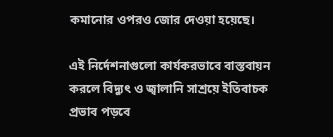কমানোর ওপরও জোর দেওয়া হয়েছে।

এই নির্দেশনাগুলো কার্যকরভাবে বাস্তবায়ন করলে বিদ্যুৎ ও জ্বালানি সাশ্রয়ে ইতিবাচক প্রভাব পড়বে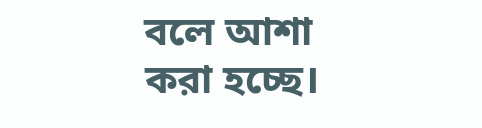বলে আশা করা হচ্ছে।